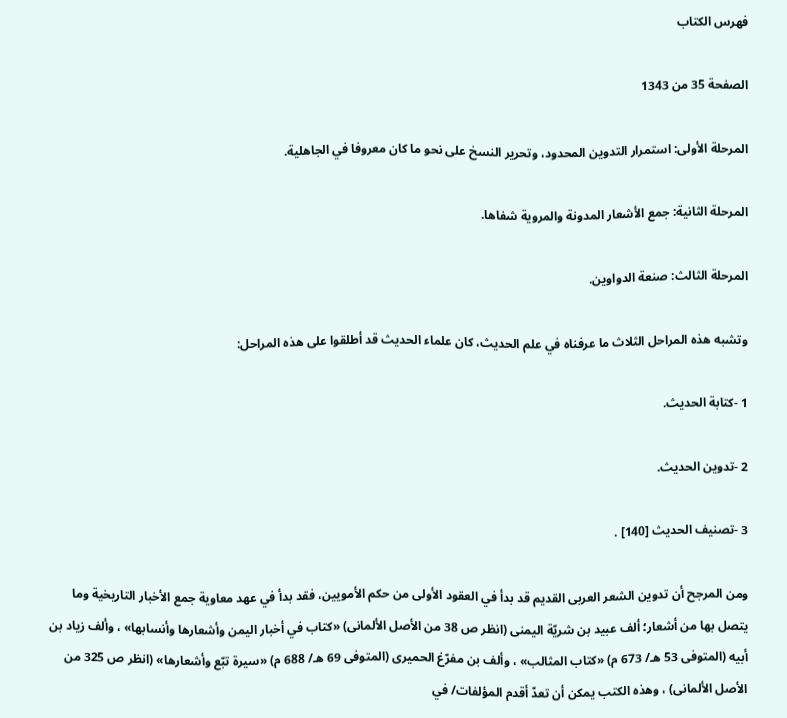فهرس الكتاب

الصفحة 35 من 1343

المرحلة الأولى: استمرار التدوين المحدود، وتحرير النسخ على نحو ما كان معروفا في الجاهلية.

المرحلة الثانية: جمع الأشعار المدونة والمروية شفاها.

المرحلة الثالث: صنعة الدواوين.

وتشبه هذه المراحل الثلاث ما عرفناه في علم الحديث، كان علماء الحديث قد أطلقوا على هذه المراحل:

1 -كتابة الحديث.

2 -تدوين الحديث.

3 -تصنيف الحديث [140] .

ومن المرجح أن تدوين الشعر العربى القديم قد بدأ في العقود الأولى من حكم الأمويين، فقد بدأ في عهد معاوية جمع الأخبار التاريخية وما يتصل بها من أشعار؛ ألف عبيد بن شريّة اليمنى (انظر ص 38 من الأصل الألمانى) «كتاب في أخبار اليمن وأشعارها وأنسابها» ، وألف زياد بن أبيه (المتوفى 53 هـ/ 673 م) «كتاب المثالب» ، وألف بن مفرّغ الحميرى (المتوفى 69 هـ/ 688 م) «سيرة تبّع وأشعارها» (انظر ص 325 من الأصل الألمانى) ، وهذه الكتب يمكن أن تعدّ أقدم المؤلفات/ في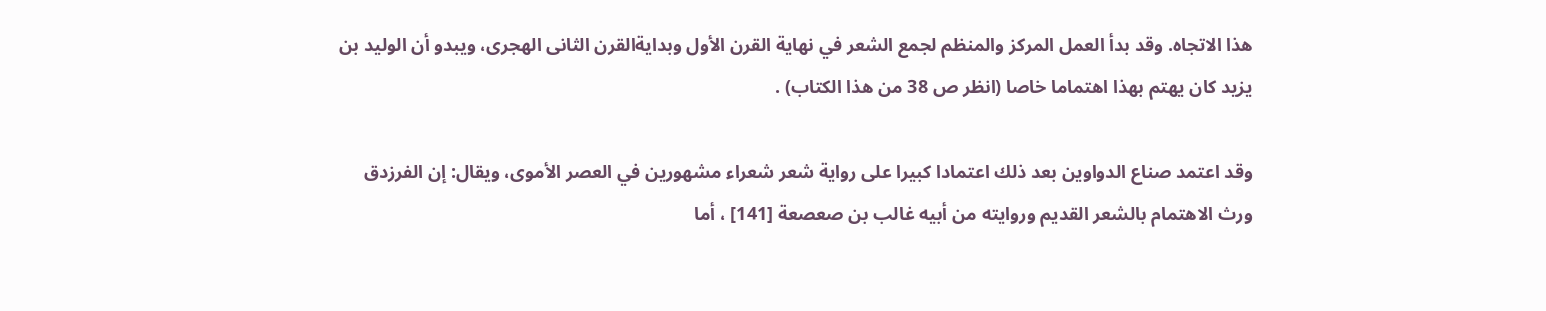هذا الاتجاه. وقد بدأ العمل المركز والمنظم لجمع الشعر في نهاية القرن الأول وبدايةالقرن الثانى الهجرى، ويبدو أن الوليد بن يزيد كان يهتم بهذا اهتماما خاصا (انظر ص 38 من هذا الكتاب) .

وقد اعتمد صناع الدواوين بعد ذلك اعتمادا كبيرا على رواية شعر شعراء مشهورين في العصر الأموى، ويقال: إن الفرزدق ورث الاهتمام بالشعر القديم وروايته من أبيه غالب بن صعصعة [141] ، أما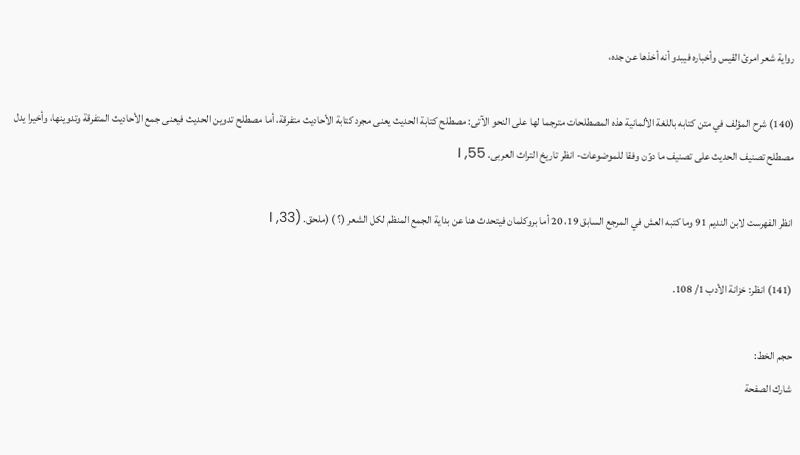رواية شعر امرئ القيس وأخباره فيبدو أنه أخذها عن جده،

(140) شرح المؤلف في متن كتابه باللغة الألمانية هذه المصطلحات مترجما لها على النحو الآتى: مصطلح كتابة الحديث يعنى مجرد كتابة الأحاديث متفرقة، أما مصطلح تدوين الحديث فيعنى جمع الأحاديث المتفرقة وتدوينها، وأخيرا يدل مصطلح تصنيف الحديث على تصنيف ما دوّن وفقا للموضوعات- انظر تاريخ التراث العربى. I ,55

انظر الفهرست لابن النديم 91 وما كتبه العش في المرجع السابق 19، 20 أما بروكلمان فيتحدث هنا عن بداية الجمع المنظم لكل الشعر (؟ ) (ملحق. (I ,33

(141) انظر: خزانة الأدب 1/ 108.

حجم الخط:
شارك الصفحة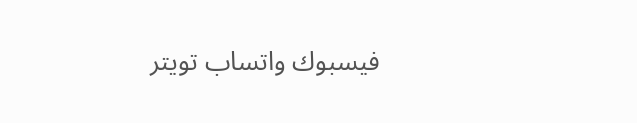فيسبوك واتساب تويتر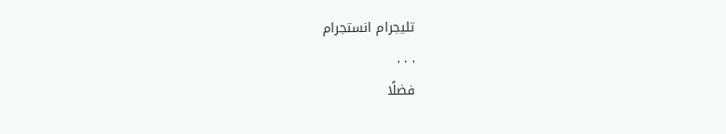تليجرام انستجرام
. . .
فضلًا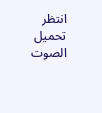انتظر تحميل الصوت